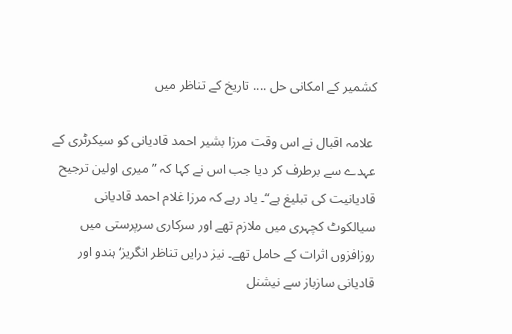کشمیر کے امکانی حل .... تاریخ کے تناظر میں

 علامہ اقبال نے اس وقت مرزا بشیر احمد قادیانی کو سیکرٹری کے عہدے سے برطرف کر دیا جب اس نے کہا کہ ”میری اولین ترجیح قادیانیت کی تبلیغ ہے“۔ یاد رہے کہ مرزا غلام احمد قادیانی سیالکوٹ کچہری میں ملازم تھے اور سرکاری سرپرستی میں روزافزوں اثرات کے حامل تھے۔ نیز درایں تناظر انگریز‘ ہندو اور قادیانی سازباز سے نیشنل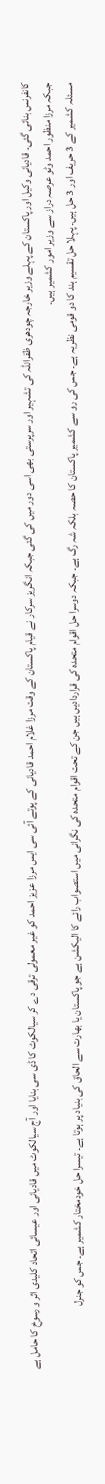کانفرنس بنائی گئی۔ قادیانی وکیل اور پاکستان کے پہلے وزیر خارجہ چودھری ظفراللہ کی تشہیر اور سرپرستی بھی اسی دور میں کی گئی جبکہ انگریز سرکار نے قیام پاکستان کے وقت مرزا غلام احمد قادیانی کے پوتے آئی سی ایس مرزا عزیز احمد کو غیر معمولی ترقی دے کر سیالکوٹ کا ڈی سی بنایا اور آج سیالکوٹ میں قادیانی اور عیسائی اتحاد کلیدی اثر و رسوخ کا حامل ہے جبکہ مرزا منظور احمد وٹو عرصہ دراز سے وزیر امور کشمیر ہیں۔
مسئلہ کشمیر کے 3 حریف اور 3 حل ہیں۔ پہلا حل تقسیم ہند کا دو قومی نظریہ ہے۔ جس کی رو سے کشمیر پاکستان کا حصہ بلکہ شہ رگ ہے۔ جبکہ دوسرا حل اقوام متحدہ کی قراردادیں ہیں جن کے تحت اقوام متحدہ کی نگرانی میں استصواب رائے کا الیکشن ہے جو پاکستان یا بھارت سے الحاق کی بنیاد پر ہوتا ہے۔ تیسرا حل خودمختار کشمیر ہے۔ جس کو جنرل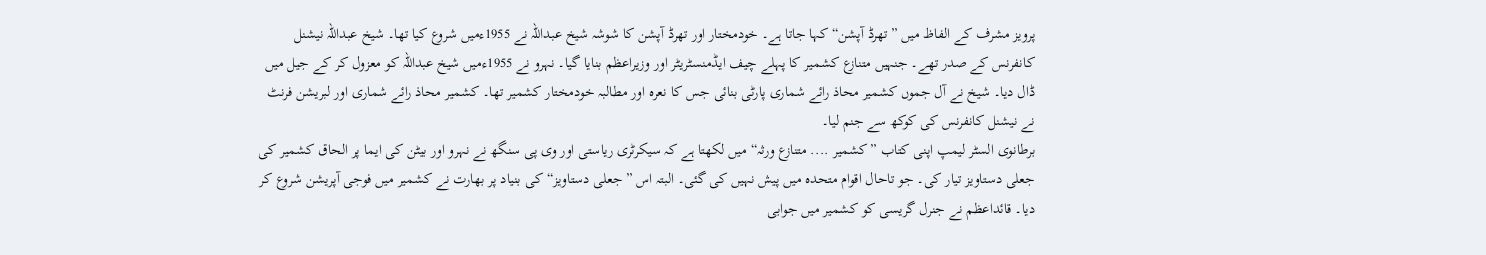پرویز مشرف کے الفاظ میں ”تھرڈ آپشن“ کہا جاتا ہے۔ خودمختار اور تھرڈ آپشن کا شوشہ شیخ عبداللہ نے 1955ءمیں شروع کیا تھا۔ شیخ عبداللہ نیشنل کانفرنس کے صدر تھے۔ جنہیں متنازع کشمیر کا پہلے چیف ایڈمنسٹریٹر اور وزیراعظم بنایا گیا۔ نہرو نے 1955ءمیں شیخ عبداللہ کو معزول کر کے جیل میں ڈال دیا۔ شیخ نے آل جموں کشمیر محاذ رائے شماری پارٹی بنائی جس کا نعرہ اور مطالبہ خودمختار کشمیر تھا۔ کشمیر محاذ رائے شماری اور لبریشن فرنٹ نے نیشنل کانفرنس کی کوکھ سے جنم لیا۔
برطانوی السٹر لیمپ اپنی کتاب ”کشمیر .... متنازع ورثہ“ میں لکھتا ہے کہ سیکرٹری ریاستی اور وی پی سنگھ نے نہرو اور بیٹن کی ایما پر الحاق کشمیر کی جعلی دستاویز تیار کی۔ جو تاحال اقوام متحدہ میں پیش نہیں کی گئی۔ البتہ اس ”جعلی دستاویز“ کی بنیاد پر بھارت نے کشمیر میں فوجی آپریشن شروع کر دیا۔ قائداعظم نے جنرل گریسی کو کشمیر میں جوابی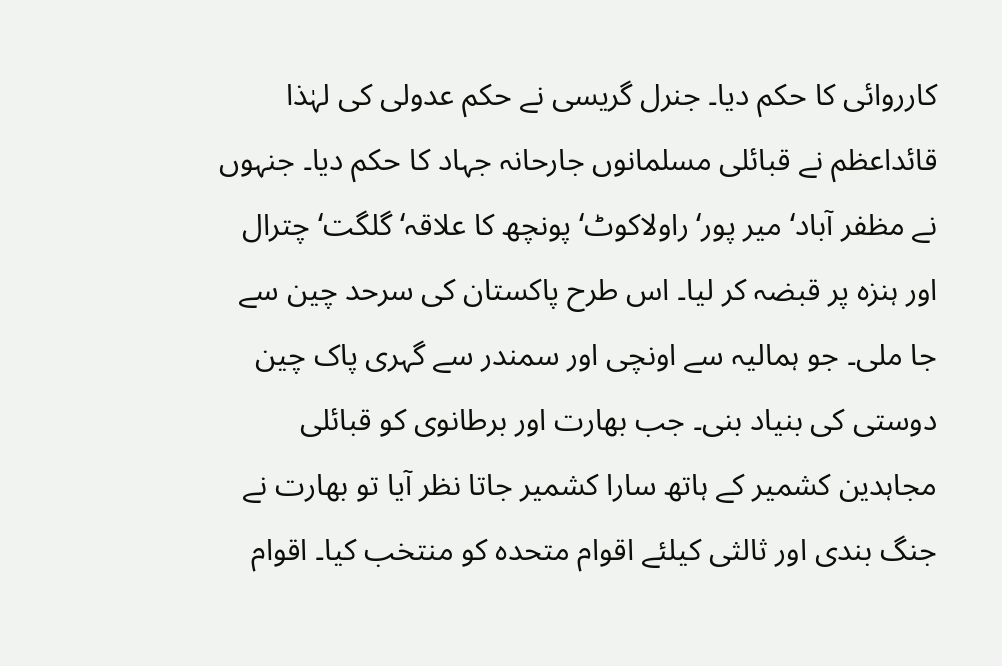کارروائی کا حکم دیا۔ جنرل گریسی نے حکم عدولی کی لہٰذا قائداعظم نے قبائلی مسلمانوں جارحانہ جہاد کا حکم دیا۔ جنہوں نے مظفر آباد‘ میر پور‘ راولاکوٹ‘ پونچھ کا علاقہ‘ گلگت‘ چترال اور ہنزہ پر قبضہ کر لیا۔ اس طرح پاکستان کی سرحد چین سے جا ملی۔ جو ہمالیہ سے اونچی اور سمندر سے گہری پاک چین دوستی کی بنیاد بنی۔ جب بھارت اور برطانوی کو قبائلی مجاہدین کشمیر کے ہاتھ سارا کشمیر جاتا نظر آیا تو بھارت نے جنگ بندی اور ثالثی کیلئے اقوام متحدہ کو منتخب کیا۔ اقوام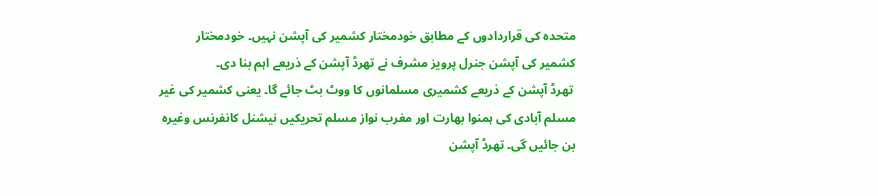متحدہ کی قراردادوں کے مطابق خودمختار کشمیر کی آپشن نہیں۔ خودمختار کشمیر کی آپشن جنرل پرویز مشرف نے تھرڈ آپشن کے ذریعے اہم بنا دی۔
 تھرڈ آپشن کے ذریعے کشمیری مسلمانوں کا ووٹ بٹ جائے گا۔ یعنی کشمیر کی غیر مسلم آبادی کی ہمنوا بھارت اور مغرب نواز مسلم تحریکیں نیشنل کانفرنس وغیرہ بن جائیں گی۔ تھرڈ آپشن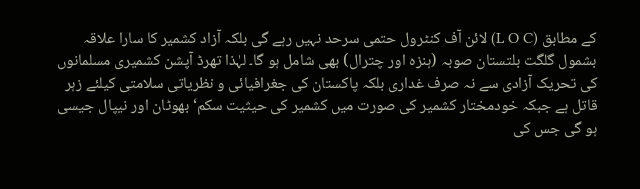کے مطابق (L O C) لائن آف کنٹرول حتمی سرحد نہیں رہے گی بلکہ آزاد کشمیر کا سارا علاقہ بشمول گلگت بلتستان صوبہ (ہنزہ اور چترال) بھی شامل ہو گا۔ لہٰذا تھرڈ آپشن کشمیری مسلمانوں کی تحریک آزادی سے نہ صرف غداری بلکہ پاکستان کی جغرافیائی و نظریاتی سلامتی کیلئے زہر قاتل ہے جبکہ خودمختار کشمیر کی صورت میں کشمیر کی حیثیت سکم‘ بھوٹان اور نیپال جیسی ہو گی جس کی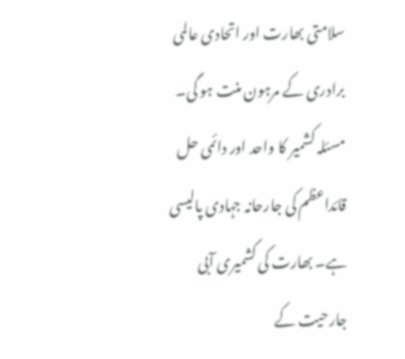سلامتی بھارت اور اتحادی عالمی برادری کے مرہون منت ہو گی۔
مسئلہ کشمیر کا واحد اور دائمی حل قائداعظم کی جارحانہ جہادی پالیسی ہے۔ بھارت کی کشمیری آبی جارحیت کے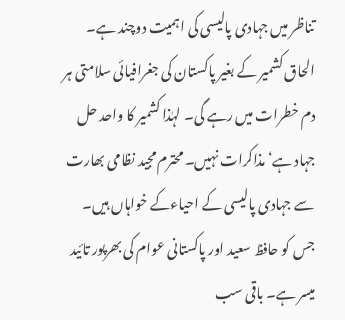تناظر میں جہادی پالیسی کی اہمیت دوچند ہے۔ الحاق کشمیر کے بغیر پاکستان کی جغرافیائی سلامتی ہر دم خطرات میں رہے گی۔ لہٰذا کشمیر کا واحد حل جہاد ہے‘ مذاکرات نہیں۔ محترم مجید نظامی بھارت سے جہادی پالیسی کے احیاءکے خواہاں ہیں۔ جس کو حافظ سعید اور پاکستانی عوام کی بھرپور تائید میسر ہے۔ باقی سب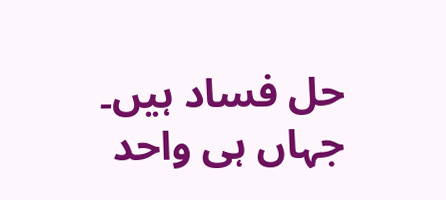حل فساد ہیں۔ جہاں ہی واحد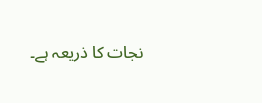نجات کا ذریعہ ہے۔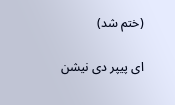(ختم شد)

ای پیپر دی نیشن